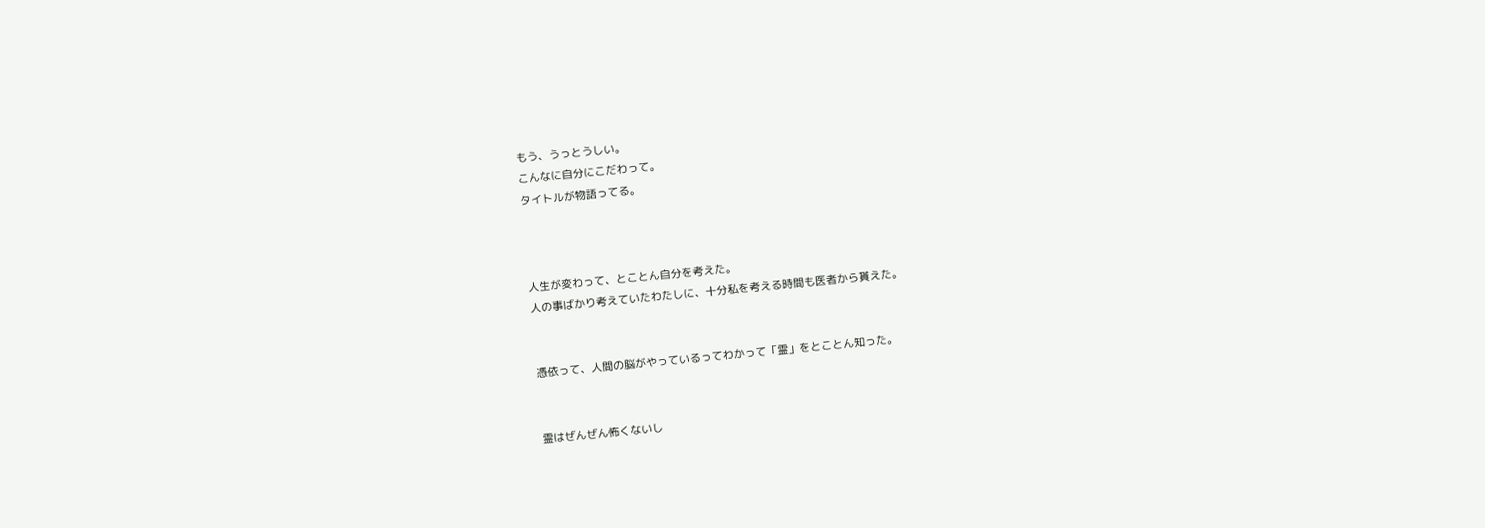もう、うっとうしい。
こんなに自分にこだわって。
タイトルが物語ってる。



人生が変わって、とことん自分を考えた。
人の事ばかり考えていたわたしに、十分私を考える時間も医者から貰えた。


憑依って、人間の脳がやっているってわかって「霊」をとことん知った。


霊はぜんぜん怖くないし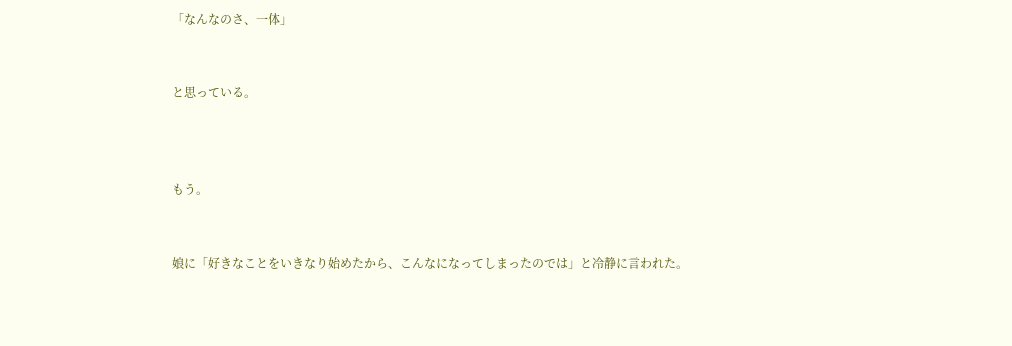「なんなのさ、一体」


と思っている。



もう。


娘に「好きなことをいきなり始めたから、こんなになってしまったのでは」と冷静に言われた。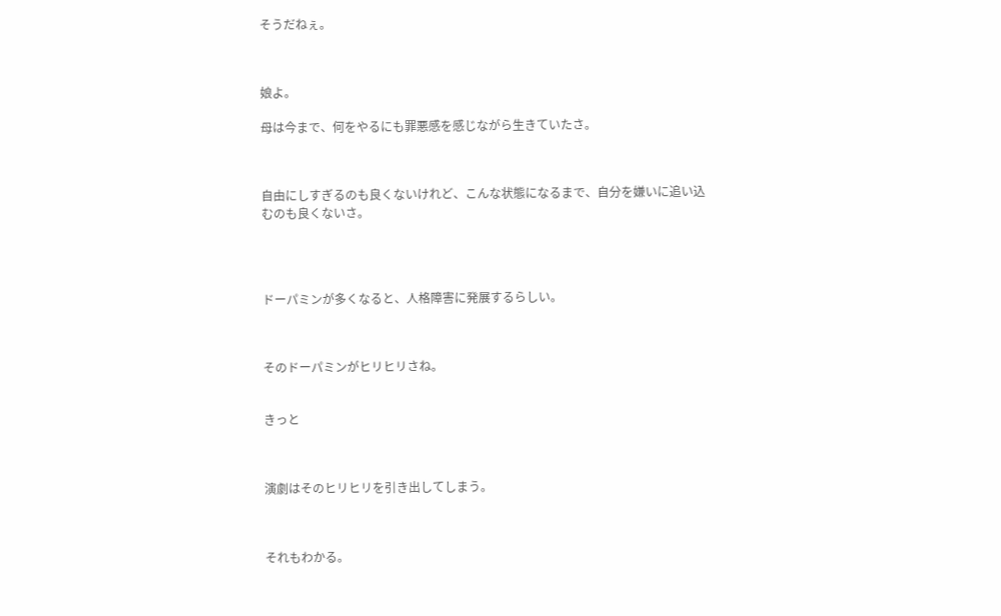そうだねぇ。



娘よ。

母は今まで、何をやるにも罪悪感を感じながら生きていたさ。



自由にしすぎるのも良くないけれど、こんな状態になるまで、自分を嫌いに追い込むのも良くないさ。




ドーパミンが多くなると、人格障害に発展するらしい。



そのドーパミンがヒリヒリさね。


きっと



演劇はそのヒリヒリを引き出してしまう。



それもわかる。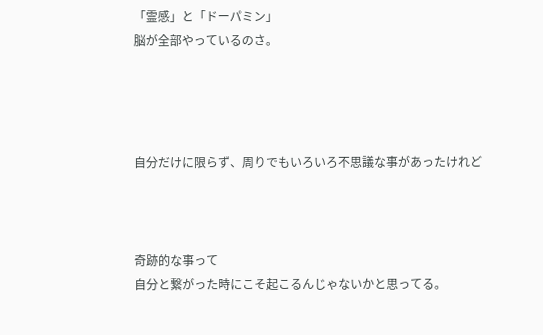「霊感」と「ドーパミン」
脳が全部やっているのさ。




自分だけに限らず、周りでもいろいろ不思議な事があったけれど



奇跡的な事って
自分と繋がった時にこそ起こるんじゃないかと思ってる。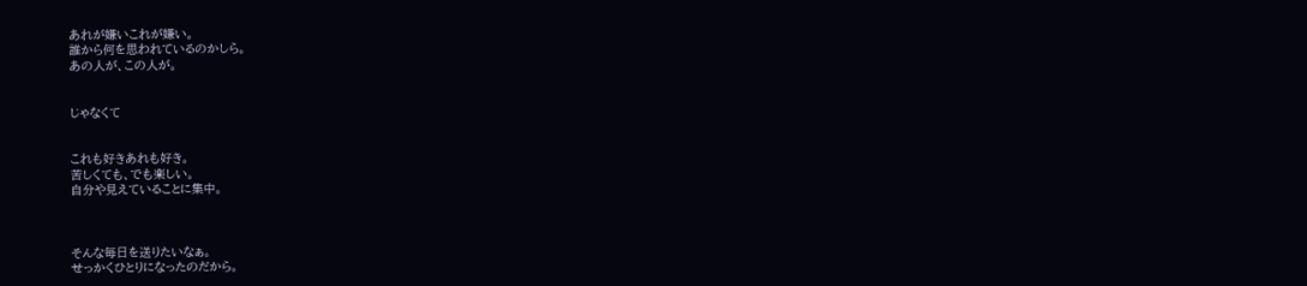あれが嫌いこれが嫌い。
誰から何を思われているのかしら。
あの人が、この人が。


じゃなくて


これも好きあれも好き。
苦しくても、でも楽しい。
自分や見えていることに集中。



そんな毎日を送りたいなぁ。
せっかくひとりになったのだから。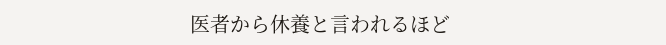医者から休養と言われるほど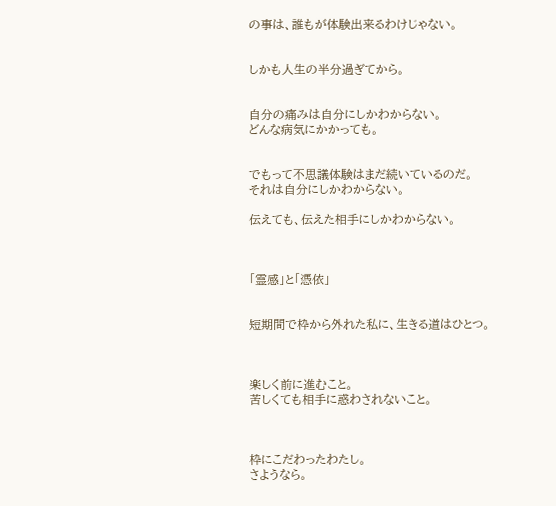の事は、誰もが体験出来るわけじゃない。


しかも人生の半分過ぎてから。


自分の痛みは自分にしかわからない。
どんな病気にかかっても。


でもって不思議体験はまだ続いているのだ。
それは自分にしかわからない。

伝えても、伝えた相手にしかわからない。



「霊感」と「憑依」


短期間で枠から外れた私に、生きる道はひとつ。



楽しく前に進むこと。
苦しくても相手に惑わされないこと。



枠にこだわったわたし。
さようなら。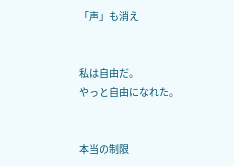「声」も消え


私は自由だ。
やっと自由になれた。


本当の制限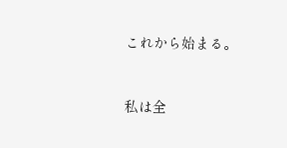これから始まる。


私は全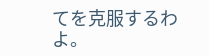てを克服するわよ。